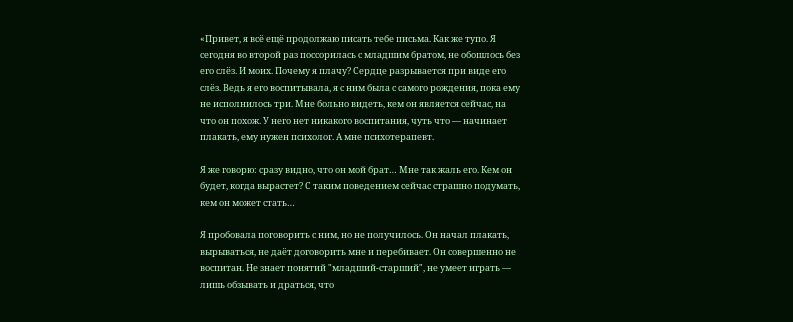«Привет, я всё ещё продолжаю писать тебе письма. Как же тупо. Я сегодня во второй раз поссорилась с младшим братом, не обошлось без его слёз. И моих. Почему я плачу? Сердце разрывается при виде его слёз. Ведь я его воспитывала, я с ним была с самого рождения, пока ему не исполнилось три. Мне больно видеть, кем он является сейчас, на что он похож. У него нет никакого воспитания, чуть что — начинает плакать, ему нужен психолог. А мне психотерапевт.

Я же говорю: сразу видно, что он мой брат… Мне так жаль его. Кем он будет, когда вырастет? С таким поведением сейчас страшно подумать, кем он может стать…

Я пробовала поговорить с ним, но не получилось. Он начал плакать, вырываться, не даёт договорить мне и перебивает. Он совершенно не воспитан. Не знает понятий "младший-старший", не умеет играть — лишь обзывать и драться, что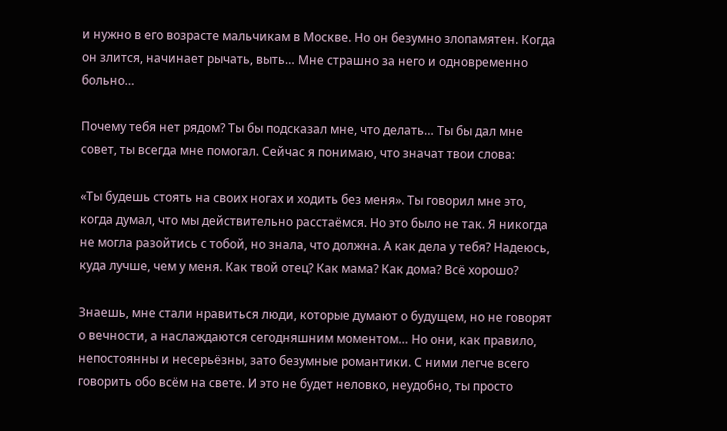и нужно в его возрасте мальчикам в Москве. Но он безумно злопамятен. Когда он злится, начинает рычать, выть… Мне страшно за него и одновременно больно…

Почему тебя нет рядом? Ты бы подсказал мне, что делать… Ты бы дал мне совет, ты всегда мне помогал. Сейчас я понимаю, что значат твои слова:

«Ты будешь стоять на своих ногах и ходить без меня». Ты говорил мне это, когда думал, что мы действительно расстаёмся. Но это было не так. Я никогда не могла разойтись с тобой, но знала, что должна. А как дела у тебя? Надеюсь, куда лучше, чем у меня. Как твой отец? Как мама? Как дома? Всё хорошо?

Знаешь, мне стали нравиться люди, которые думают о будущем, но не говорят о вечности, а наслаждаются сегодняшним моментом… Но они, как правило, непостоянны и несерьёзны, зато безумные романтики. С ними легче всего говорить обо всём на свете. И это не будет неловко, неудобно, ты просто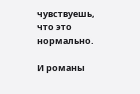чувствуешь, что это нормально.

И романы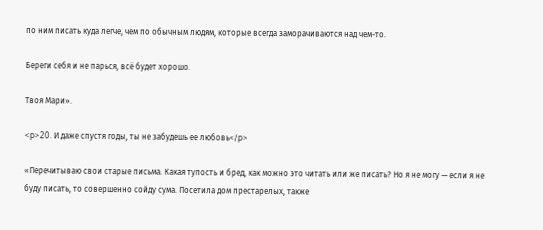по ним писать куда легче, чем по обычным людям, которые всегда заморачиваются над чем-то.

Береги себя и не парься, всё будет хорошо.

Твоя Мари».

<p>20. И даже спустя годы, ты не забудешь ее любовь</p>

«Перечитываю свои старые письма. Какая тупость и бред, как можно это читать или же писать? Но я не могу — если я не буду писать, то совершенно сойду сума. Посетила дом престарелых, также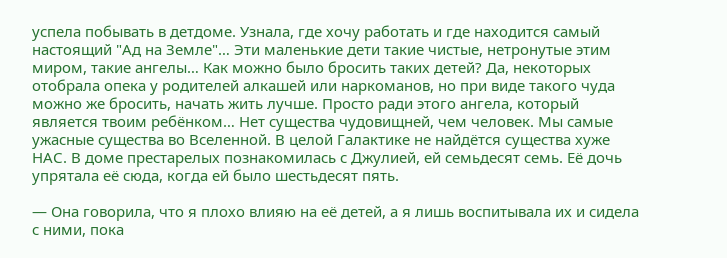успела побывать в детдоме. Узнала, где хочу работать и где находится самый настоящий "Ад на Земле"… Эти маленькие дети такие чистые, нетронутые этим миром, такие ангелы… Как можно было бросить таких детей? Да, некоторых отобрала опека у родителей алкашей или наркоманов, но при виде такого чуда можно же бросить, начать жить лучше. Просто ради этого ангела, который является твоим ребёнком… Нет существа чудовищней, чем человек. Мы самые ужасные существа во Вселенной. В целой Галактике не найдётся существа хуже НАС. В доме престарелых познакомилась с Джулией, ей семьдесят семь. Её дочь упрятала её сюда, когда ей было шестьдесят пять.

— Она говорила, что я плохо влияю на её детей, а я лишь воспитывала их и сидела с ними, пока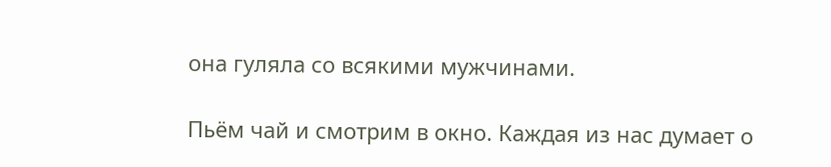она гуляла со всякими мужчинами.

Пьём чай и смотрим в окно. Каждая из нас думает о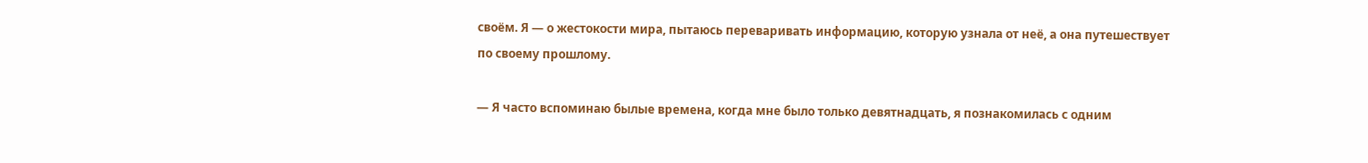своём. Я — о жестокости мира, пытаюсь переваривать информацию, которую узнала от неё, а она путешествует по своему прошлому.

— Я часто вспоминаю былые времена, когда мне было только девятнадцать, я познакомилась с одним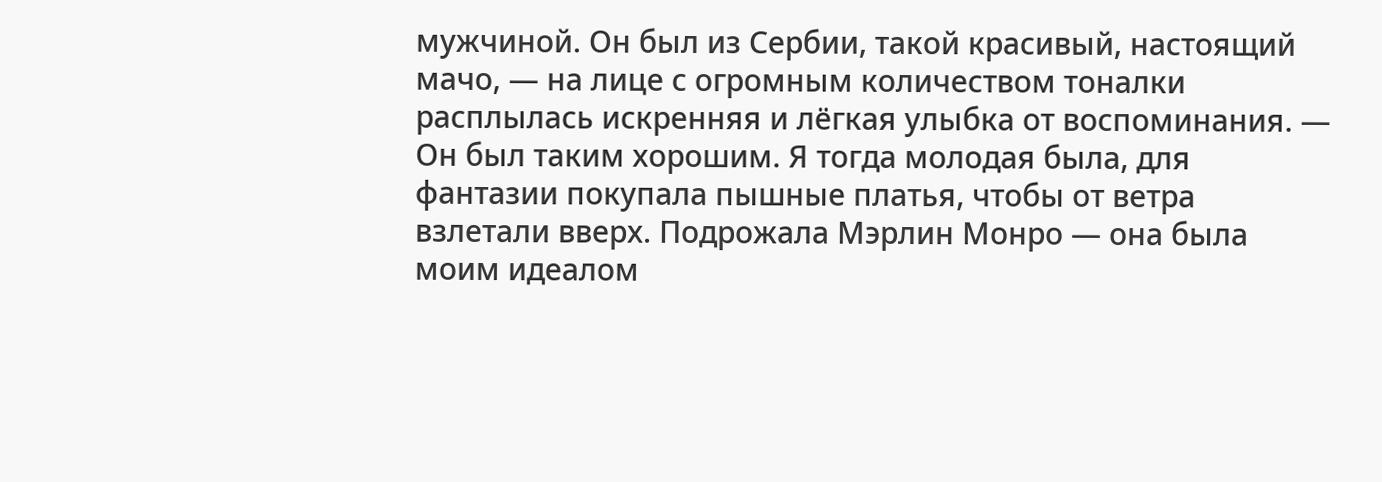мужчиной. Он был из Сербии, такой красивый, настоящий мачо, — на лице с огромным количеством тоналки расплылась искренняя и лёгкая улыбка от воспоминания. — Он был таким хорошим. Я тогда молодая была, для фантазии покупала пышные платья, чтобы от ветра взлетали вверх. Подрожала Мэрлин Монро — она была моим идеалом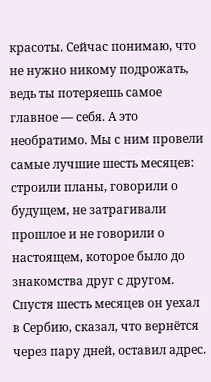красоты. Сейчас понимаю, что не нужно никому подрожать, ведь ты потеряешь самое главное — себя. А это необратимо. Мы с ним провели самые лучшие шесть месяцев: строили планы, говорили о будущем, не затрагивали прошлое и не говорили о настоящем, которое было до знакомства друг с другом. Спустя шесть месяцев он уехал в Сербию, сказал, что вернётся через пару дней, оставил адрес.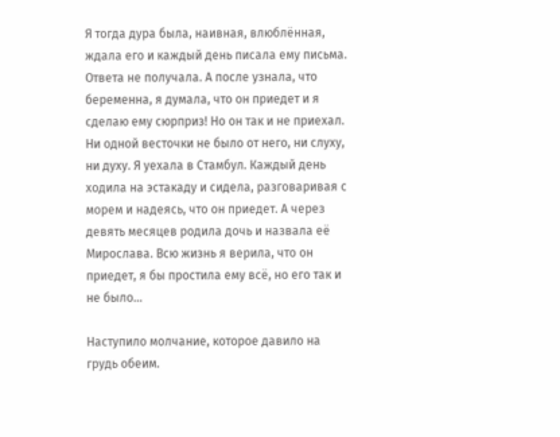Я тогда дура была, наивная, влюблённая, ждала его и каждый день писала ему письма. Ответа не получала. А после узнала, что беременна, я думала, что он приедет и я сделаю ему сюрприз! Но он так и не приехал. Ни одной весточки не было от него, ни слуху, ни духу. Я уехала в Стамбул. Каждый день ходила на эстакаду и сидела, разговаривая с морем и надеясь, что он приедет. А через девять месяцев родила дочь и назвала её Мирослава. Всю жизнь я верила, что он приедет, я бы простила ему всё, но его так и не было…

Наступило молчание, которое давило на грудь обеим.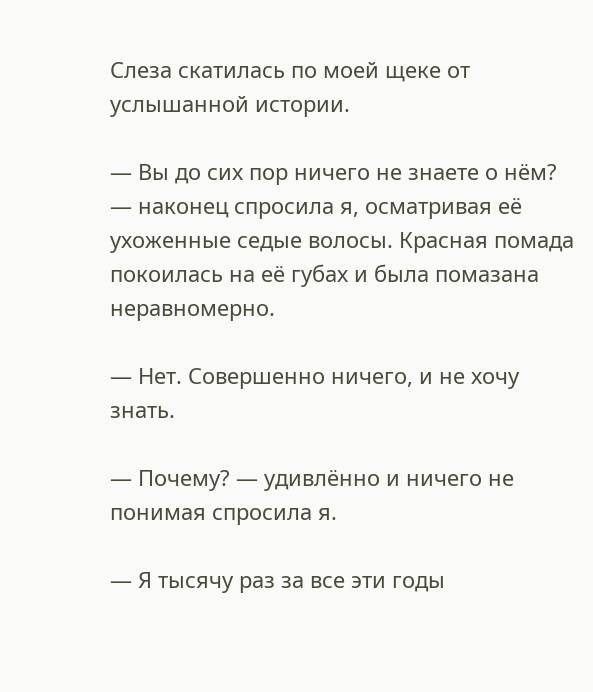Слеза скатилась по моей щеке от услышанной истории.

— Вы до сих пор ничего не знаете о нём? — наконец спросила я, осматривая её ухоженные седые волосы. Красная помада покоилась на её губах и была помазана неравномерно.

— Нет. Совершенно ничего, и не хочу знать.

— Почему? — удивлённо и ничего не понимая спросила я.

— Я тысячу раз за все эти годы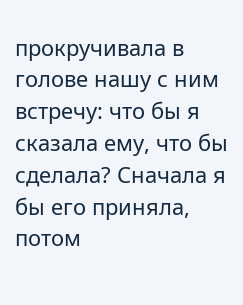прокручивала в голове нашу с ним встречу: что бы я сказала ему, что бы сделала? Сначала я бы его приняла, потом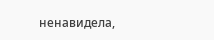ненавидела,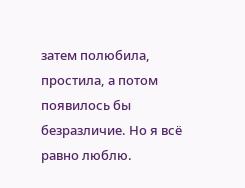затем полюбила, простила, а потом появилось бы безразличие. Но я всё равно люблю.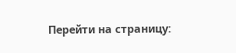Перейти на страницу: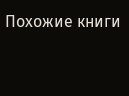Похожие книги